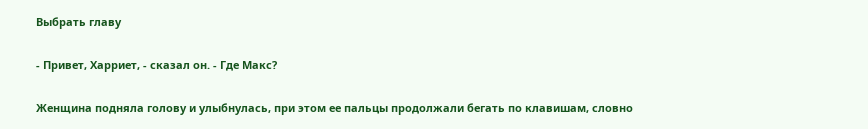Выбрать главу

- Привет, Харриет, - сказал он. - Где Макс?

Женщина подняла голову и улыбнулась, при этом ее пальцы продолжали бегать по клавишам, словно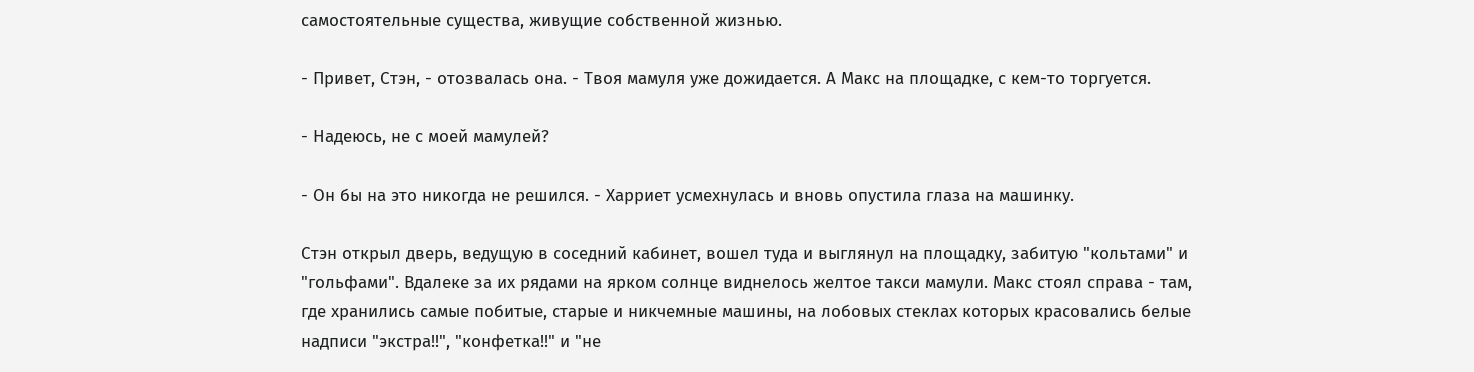самостоятельные существа, живущие собственной жизнью.

- Привет, Стэн, - отозвалась она. - Твоя мамуля уже дожидается. А Макс на площадке, с кем-то торгуется.

- Надеюсь, не с моей мамулей?

- Он бы на это никогда не решился. - Харриет усмехнулась и вновь опустила глаза на машинку.

Стэн открыл дверь, ведущую в соседний кабинет, вошел туда и выглянул на площадку, забитую "кольтами" и "гольфами". Вдалеке за их рядами на ярком солнце виднелось желтое такси мамули. Макс стоял справа - там, где хранились самые побитые, старые и никчемные машины, на лобовых стеклах которых красовались белые надписи "экстра!!", "конфетка!!" и "не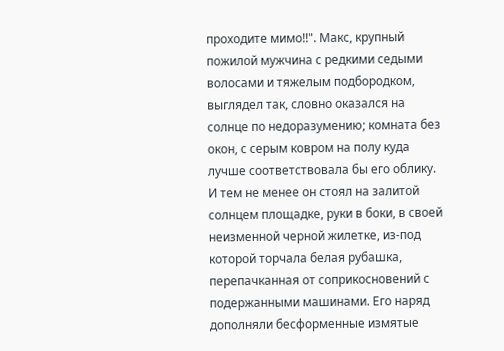проходите мимо!!". Макс, крупный пожилой мужчина с редкими седыми волосами и тяжелым подбородком, выглядел так, словно оказался на солнце по недоразумению; комната без окон, с серым ковром на полу куда лучше соответствовала бы его облику. И тем не менее он стоял на залитой солнцем площадке, руки в боки, в своей неизменной черной жилетке, из-под которой торчала белая рубашка, перепачканная от соприкосновений с подержанными машинами. Его наряд дополняли бесформенные измятые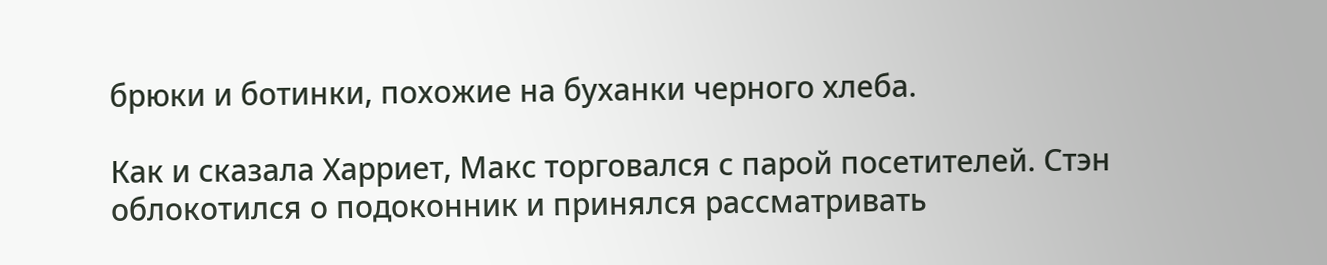брюки и ботинки, похожие на буханки черного хлеба.

Как и сказала Харриет, Макс торговался с парой посетителей. Стэн облокотился о подоконник и принялся рассматривать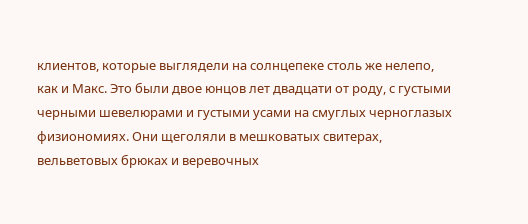клиентов, которые выглядели на солнцепеке столь же нелепо, как и Макс. Это были двое юнцов лет двадцати от роду, с густыми черными шевелюрами и густыми усами на смуглых черноглазых физиономиях. Они щеголяли в мешковатых свитерах, вельветовых брюках и веревочных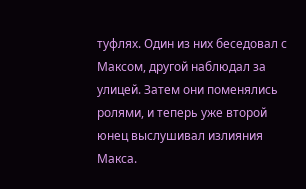туфлях. Один из них беседовал с Максом, другой наблюдал за улицей. Затем они поменялись ролями, и теперь уже второй юнец выслушивал излияния Макса.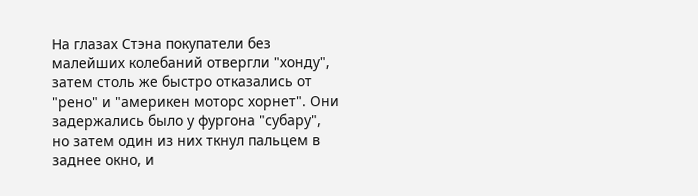На глазах Стэна покупатели без малейших колебаний отвергли "хонду", затем столь же быстро отказались от "рено" и "америкен моторс хорнет". Они задержались было у фургона "субару", но затем один из них ткнул пальцем в заднее окно, и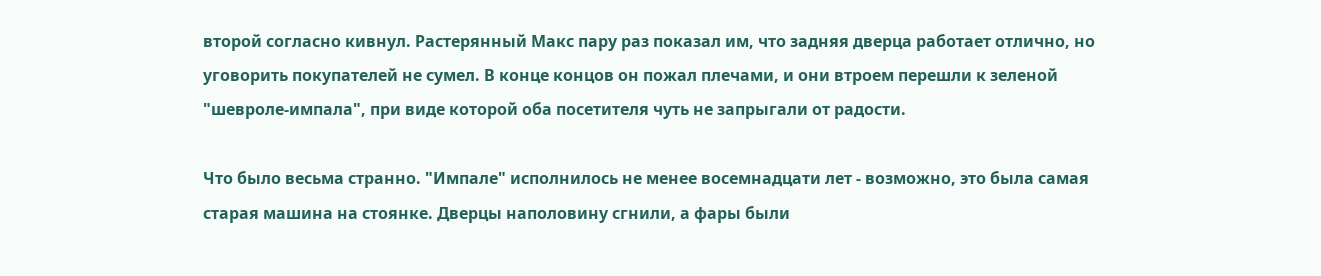второй согласно кивнул. Растерянный Макс пару раз показал им, что задняя дверца работает отлично, но уговорить покупателей не сумел. В конце концов он пожал плечами, и они втроем перешли к зеленой "шевроле-импала", при виде которой оба посетителя чуть не запрыгали от радости.

Что было весьма странно. "Импале" исполнилось не менее восемнадцати лет - возможно, это была самая старая машина на стоянке. Дверцы наполовину сгнили, а фары были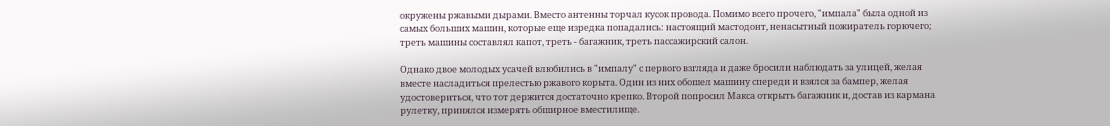окружены ржавыми дырами. Вместо антенны торчал кусок провода. Помимо всего прочего, "импала" была одной из самых больших машин, которые еще изредка попадались: настоящий мастодонт, ненасытный пожиратель горючего; треть машины составлял капот, треть - багажник, треть пассажирский салон.

Однако двое молодых усачей влюбились в "импалу" с первого взгляда и даже бросили наблюдать за улицей, желая вместе насладиться прелестью ржавого корыта. Один из них обошел машину спереди и взялся за бампер, желая удостовериться, что тот держится достаточно крепко. Второй попросил Макса открыть багажник и, достав из кармана рулетку, принялся измерять обширное вместилище.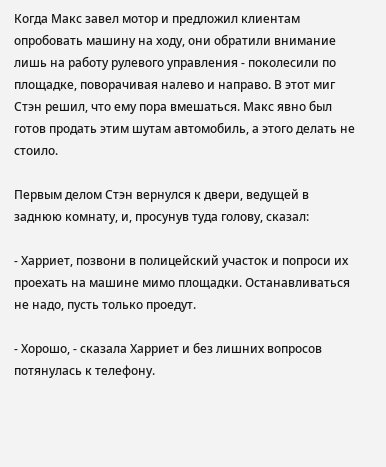Когда Макс завел мотор и предложил клиентам опробовать машину на ходу, они обратили внимание лишь на работу рулевого управления - поколесили по площадке, поворачивая налево и направо. В этот миг Стэн решил, что ему пора вмешаться. Макс явно был готов продать этим шутам автомобиль, а этого делать не стоило.

Первым делом Стэн вернулся к двери, ведущей в заднюю комнату, и, просунув туда голову, сказал:

- Харриет, позвони в полицейский участок и попроси их проехать на машине мимо площадки. Останавливаться не надо, пусть только проедут.

- Хорошо, - сказала Харриет и без лишних вопросов потянулась к телефону.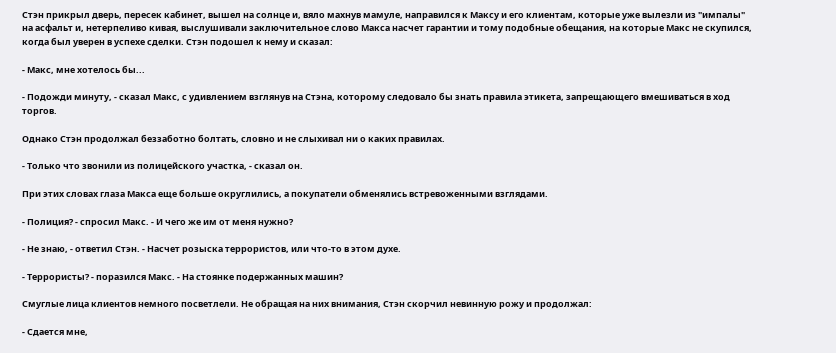Стэн прикрыл дверь, пересек кабинет, вышел на солнце и, вяло махнув мамуле, направился к Максу и его клиентам, которые уже вылезли из "импалы" на асфальт и, нетерпеливо кивая, выслушивали заключительное слово Макса насчет гарантии и тому подобные обещания, на которые Макс не скупился, когда был уверен в успехе сделки. Стэн подошел к нему и сказал:

- Макс, мне хотелось бы...

- Подожди минуту, - сказал Макс, с удивлением взглянув на Стэна, которому следовало бы знать правила этикета, запрещающего вмешиваться в ход торгов.

Однако Стэн продолжал беззаботно болтать, словно и не слыхивал ни о каких правилах.

- Только что звонили из полицейского участка, - сказал он.

При этих словах глаза Макса еще больше округлились, а покупатели обменялись встревоженными взглядами.

- Полиция? - спросил Макс. - И чего же им от меня нужно?

- Не знаю, - ответил Стэн. - Насчет розыска террористов, или что-то в этом духе.

- Террористы? - поразился Макс. - На стоянке подержанных машин?

Смуглые лица клиентов немного посветлели. Не обращая на них внимания, Стэн скорчил невинную рожу и продолжал:

- Сдается мне,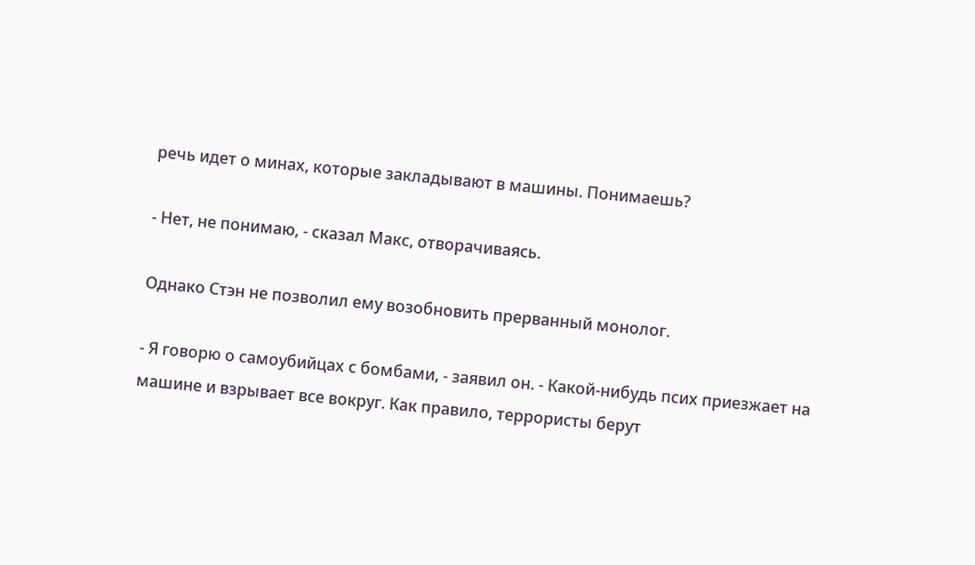речь идет о минах, которые закладывают в машины. Понимаешь?

- Нет, не понимаю, - сказал Макс, отворачиваясь.

Однако Стэн не позволил ему возобновить прерванный монолог.

- Я говорю о самоубийцах с бомбами, - заявил он. - Какой-нибудь псих приезжает на машине и взрывает все вокруг. Как правило, террористы берут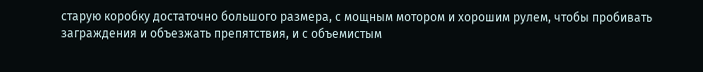старую коробку достаточно большого размера, с мощным мотором и хорошим рулем, чтобы пробивать заграждения и объезжать препятствия, и с объемистым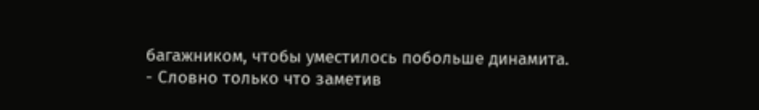багажником, чтобы уместилось побольше динамита. - Словно только что заметив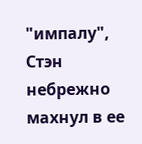"импалу", Стэн небрежно махнул в ее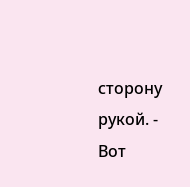сторону рукой. - Вот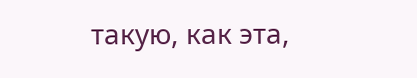такую, как эта,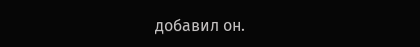добавил он.